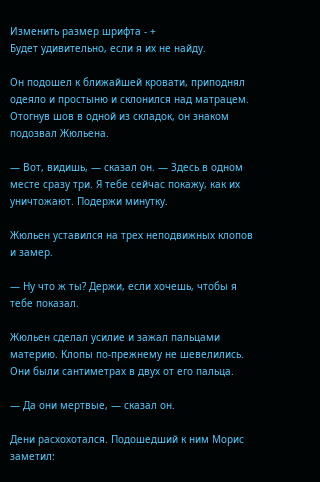Изменить размер шрифта - +
Будет удивительно, если я их не найду.

Он подошел к ближайшей кровати, приподнял одеяло и простыню и склонился над матрацем. Отогнув шов в одной из складок, он знаком подозвал Жюльена.

— Вот, видишь, — сказал он. — Здесь в одном месте сразу три. Я тебе сейчас покажу, как их уничтожают. Подержи минутку.

Жюльен уставился на трех неподвижных клопов и замер.

— Ну что ж ты? Держи, если хочешь, чтобы я тебе показал.

Жюльен сделал усилие и зажал пальцами материю. Клопы по-прежнему не шевелились. Они были сантиметрах в двух от его пальца.

— Да они мертвые, — сказал он.

Дени расхохотался. Подошедший к ним Морис заметил: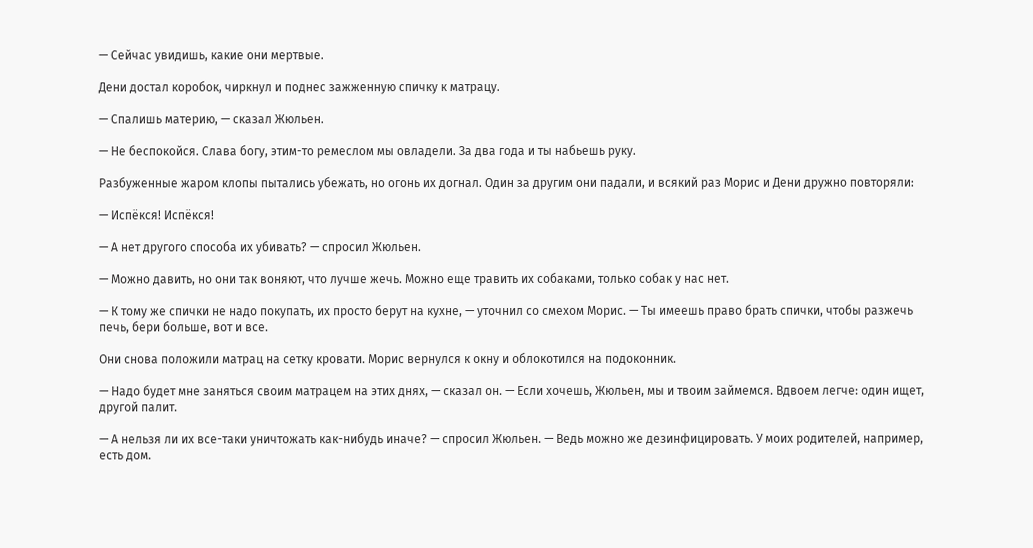— Сейчас увидишь, какие они мертвые.

Дени достал коробок, чиркнул и поднес зажженную спичку к матрацу.

— Спалишь материю, — сказал Жюльен.

— Не беспокойся. Слава богу, этим-то ремеслом мы овладели. За два года и ты набьешь руку.

Разбуженные жаром клопы пытались убежать, но огонь их догнал. Один за другим они падали, и всякий раз Морис и Дени дружно повторяли:

— Испёкся! Испёкся!

— А нет другого способа их убивать? — спросил Жюльен.

— Можно давить, но они так воняют, что лучше жечь. Можно еще травить их собаками, только собак у нас нет.

— К тому же спички не надо покупать, их просто берут на кухне, — уточнил со смехом Морис. — Ты имеешь право брать спички, чтобы разжечь печь, бери больше, вот и все.

Они снова положили матрац на сетку кровати. Морис вернулся к окну и облокотился на подоконник.

— Надо будет мне заняться своим матрацем на этих днях, — сказал он. — Если хочешь, Жюльен, мы и твоим займемся. Вдвоем легче: один ищет, другой палит.

— А нельзя ли их все-таки уничтожать как-нибудь иначе? — спросил Жюльен. — Ведь можно же дезинфицировать. У моих родителей, например, есть дом.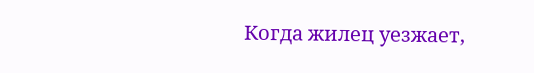Когда жилец уезжает,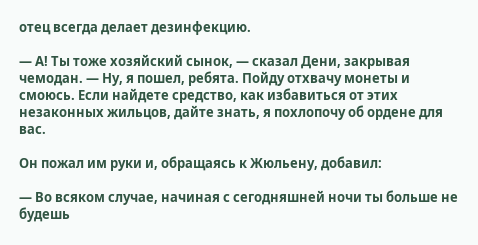отец всегда делает дезинфекцию.

— А! Ты тоже хозяйский сынок, — сказал Дени, закрывая чемодан. — Ну, я пошел, ребята. Пойду отхвачу монеты и смоюсь. Если найдете средство, как избавиться от этих незаконных жильцов, дайте знать, я похлопочу об ордене для вас.

Он пожал им руки и, обращаясь к Жюльену, добавил:

— Во всяком случае, начиная с сегодняшней ночи ты больше не будешь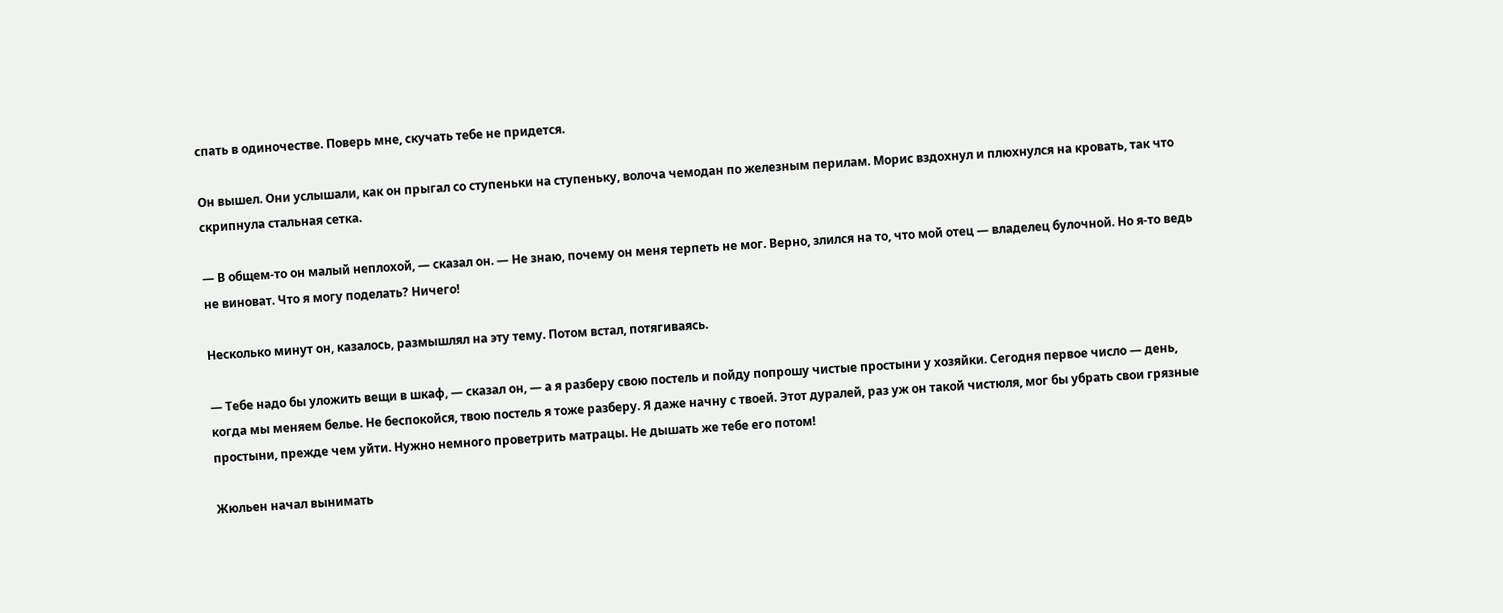спать в одиночестве. Поверь мне, скучать тебе не придется.

Он вышел. Они услышали, как он прыгал со ступеньки на ступеньку, волоча чемодан по железным перилам. Морис вздохнул и плюхнулся на кровать, так что скрипнула стальная сетка.

— В общем-то он малый неплохой, — сказал он. — Не знаю, почему он меня терпеть не мог. Верно, злился на то, что мой отец — владелец булочной. Но я-то ведь не виноват. Что я могу поделать? Ничего!

Несколько минут он, казалось, размышлял на эту тему. Потом встал, потягиваясь.

— Тебе надо бы уложить вещи в шкаф, — сказал он, — а я разберу свою постель и пойду попрошу чистые простыни у хозяйки. Сегодня первое число — день, когда мы меняем белье. Не беспокойся, твою постель я тоже разберу. Я даже начну с твоей. Этот дуралей, раз уж он такой чистюля, мог бы убрать свои грязные простыни, прежде чем уйти. Нужно немного проветрить матрацы. Не дышать же тебе его потом!

Жюльен начал вынимать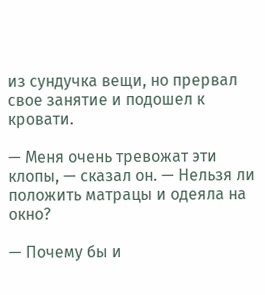из сундучка вещи, но прервал свое занятие и подошел к кровати.

— Меня очень тревожат эти клопы, — сказал он. — Нельзя ли положить матрацы и одеяла на окно?

— Почему бы и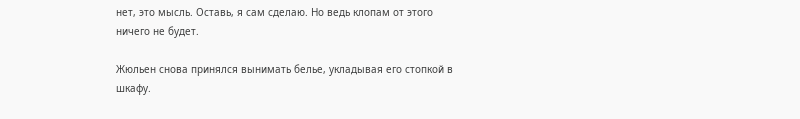нет, это мысль. Оставь, я сам сделаю. Но ведь клопам от этого ничего не будет.

Жюльен снова принялся вынимать белье, укладывая его стопкой в шкафу.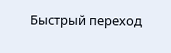Быстрый переход